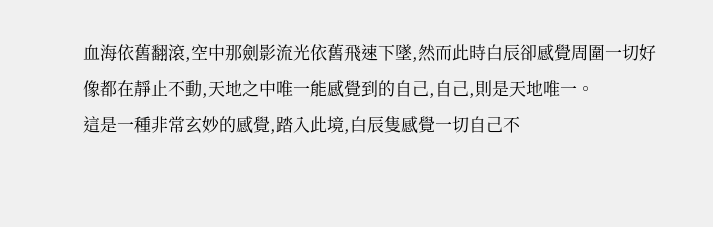血海依舊翻滾,空中那劍影流光依舊飛速下墜,然而此時白辰卻感覺周圍一切好像都在靜止不動,天地之中唯一能感覺到的自己,自己,則是天地唯一。
這是一種非常玄妙的感覺,踏入此境,白辰隻感覺一切自己不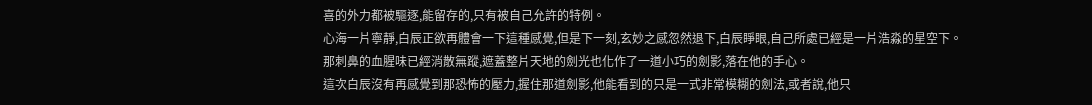喜的外力都被驅逐,能留存的,只有被自己允許的特例。
心海一片寧靜,白辰正欲再體會一下這種感覺,但是下一刻,玄妙之感忽然退下,白辰睜眼,自己所處已經是一片浩淼的星空下。
那刺鼻的血腥味已經消散無蹤,遮蓋整片天地的劍光也化作了一道小巧的劍影,落在他的手心。
這次白辰沒有再感覺到那恐怖的壓力,握住那道劍影,他能看到的只是一式非常模糊的劍法,或者說,他只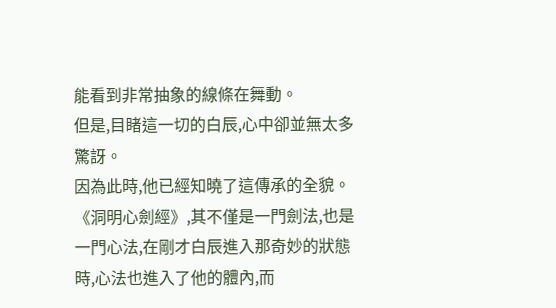能看到非常抽象的線條在舞動。
但是,目睹這一切的白辰,心中卻並無太多驚訝。
因為此時,他已經知曉了這傳承的全貌。
《洞明心劍經》,其不僅是一門劍法,也是一門心法,在剛才白辰進入那奇妙的狀態時,心法也進入了他的體內,而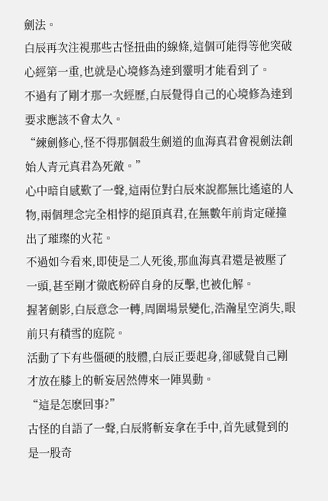劍法。
白辰再次注視那些古怪扭曲的線條,這個可能得等他突破心經第一重,也就是心境修為達到靈明才能看到了。
不過有了剛才那一次經歷,白辰覺得自己的心境修為達到要求應該不會太久。
“練劍修心,怪不得那個殺生劍道的血海真君會視劍法創始人青元真君為死敵。”
心中暗自感歎了一聲,這兩位對白辰來說都無比遙遠的人物,兩個理念完全相悖的絕頂真君,在無數年前肯定碰撞出了璀璨的火花。
不過如今看來,即使是二人死後,那血海真君還是被壓了一頭,甚至剛才徹底粉碎自身的反擊,也被化解。
握著劍影,白辰意念一轉,周圍場景變化,浩瀚星空消失,眼前只有積雪的庭院。
活動了下有些僵硬的肢體,白辰正要起身,卻感覺自己剛才放在膝上的斬妄居然傳來一陣異動。
“這是怎麽回事?”
古怪的自語了一聲,白辰將斬妄拿在手中,首先感覺到的是一股奇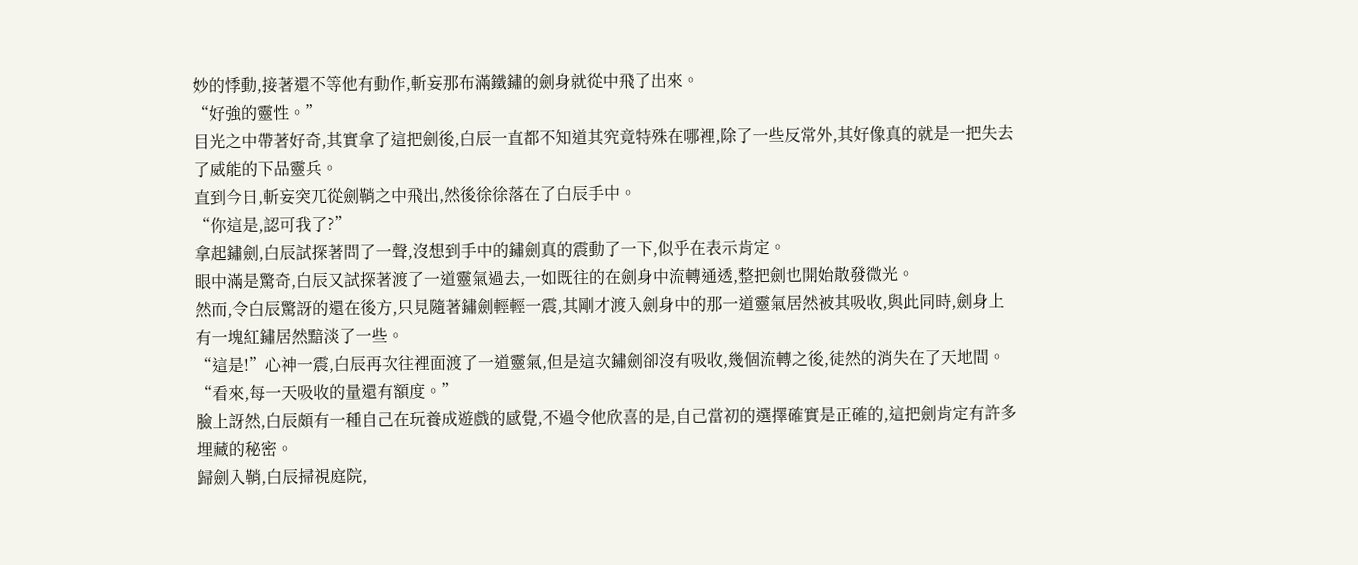妙的悸動,接著還不等他有動作,斬妄那布滿鐵鏽的劍身就從中飛了出來。
“好強的靈性。”
目光之中帶著好奇,其實拿了這把劍後,白辰一直都不知道其究竟特殊在哪裡,除了一些反常外,其好像真的就是一把失去了威能的下品靈兵。
直到今日,斬妄突兀從劍鞘之中飛出,然後徐徐落在了白辰手中。
“你這是,認可我了?”
拿起鏽劍,白辰試探著問了一聲,沒想到手中的鏽劍真的震動了一下,似乎在表示肯定。
眼中滿是驚奇,白辰又試探著渡了一道靈氣過去,一如既往的在劍身中流轉通透,整把劍也開始散發微光。
然而,令白辰驚訝的還在後方,只見隨著鏽劍輕輕一震,其剛才渡入劍身中的那一道靈氣居然被其吸收,與此同時,劍身上有一塊紅鏽居然黯淡了一些。
“這是!”心神一震,白辰再次往裡面渡了一道靈氣,但是這次鏽劍卻沒有吸收,幾個流轉之後,徒然的消失在了天地間。
“看來,每一天吸收的量還有額度。”
臉上訝然,白辰頗有一種自己在玩養成遊戲的感覺,不過令他欣喜的是,自己當初的選擇確實是正確的,這把劍肯定有許多埋藏的秘密。
歸劍入鞘,白辰掃視庭院,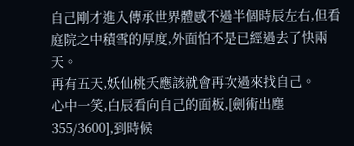自己剛才進入傳承世界體感不過半個時辰左右,但看庭院之中積雪的厚度,外面怕不是已經過去了快兩天。
再有五天,妖仙桃夭應該就會再次過來找自己。
心中一笑,白辰看向自己的面板,[劍術出塵355/3600],到時候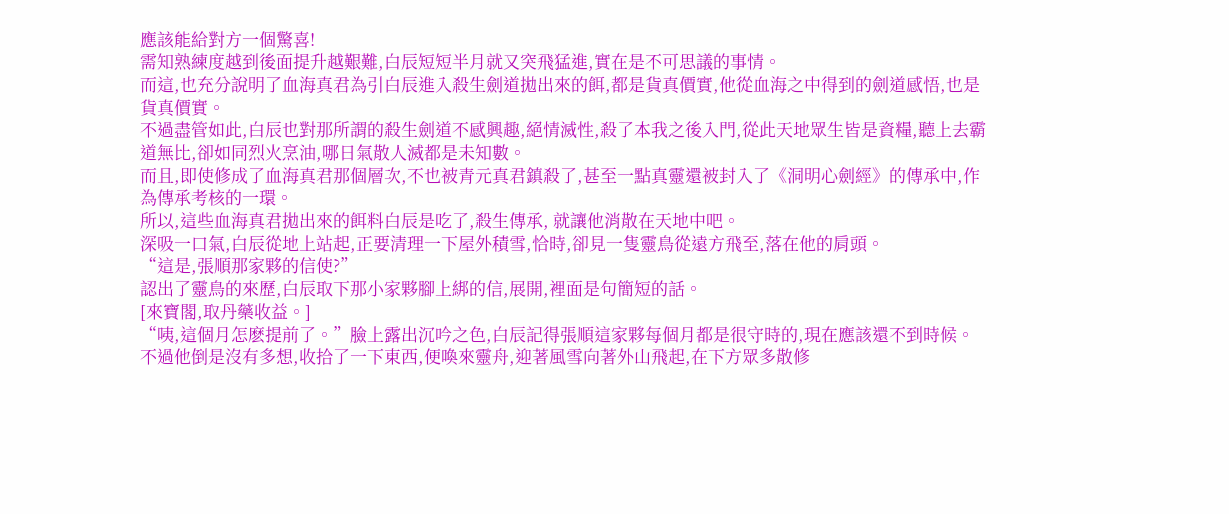應該能給對方一個驚喜!
需知熟練度越到後面提升越艱難,白辰短短半月就又突飛猛進,實在是不可思議的事情。
而這,也充分說明了血海真君為引白辰進入殺生劍道拋出來的餌,都是貨真價實,他從血海之中得到的劍道感悟,也是貨真價實。
不過盡管如此,白辰也對那所謂的殺生劍道不感興趣,絕情滅性,殺了本我之後入門,從此天地眾生皆是資糧,聽上去霸道無比,卻如同烈火烹油,哪日氣散人滅都是未知數。
而且,即使修成了血海真君那個層次,不也被青元真君鎮殺了,甚至一點真靈還被封入了《洞明心劍經》的傳承中,作為傳承考核的一環。
所以,這些血海真君拋出來的餌料白辰是吃了,殺生傳承, 就讓他消散在天地中吧。
深吸一口氣,白辰從地上站起,正要清理一下屋外積雪,恰時,卻見一隻靈鳥從遠方飛至,落在他的肩頭。
“這是,張順那家夥的信使?”
認出了靈鳥的來歷,白辰取下那小家夥腳上綁的信,展開,裡面是句簡短的話。
[來寶閣,取丹藥收益。]
“咦,這個月怎麽提前了。”臉上露出沉吟之色,白辰記得張順這家夥每個月都是很守時的,現在應該還不到時候。
不過他倒是沒有多想,收拾了一下東西,便喚來靈舟,迎著風雪向著外山飛起,在下方眾多散修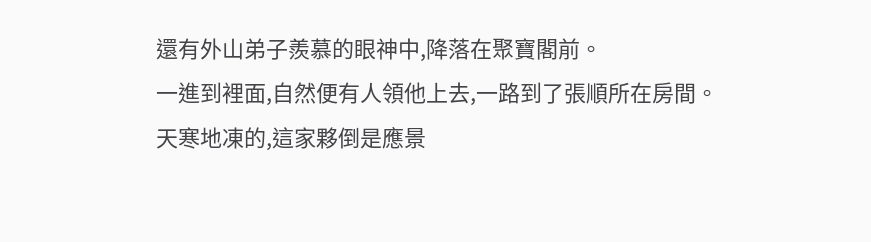還有外山弟子羨慕的眼神中,降落在聚寶閣前。
一進到裡面,自然便有人領他上去,一路到了張順所在房間。
天寒地凍的,這家夥倒是應景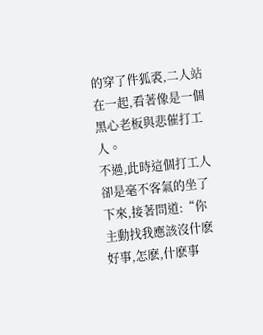的穿了件狐裘,二人站在一起,看著像是一個黑心老板與悲催打工人。
不過,此時這個打工人卻是毫不客氣的坐了下來,接著問道:“你主動找我應該沒什麽好事,怎麽,什麽事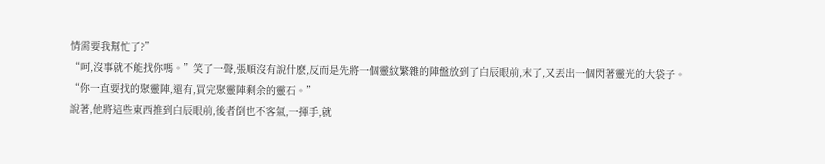情需要我幫忙了?”
“呵,沒事就不能找你嗎。”笑了一聲,張順沒有說什麽,反而是先將一個靈紋繁雜的陣盤放到了白辰眼前,末了,又丟出一個閃著靈光的大袋子。
“你一直要找的聚靈陣,還有,買完聚靈陣剩余的靈石。”
說著,他將這些東西推到白辰眼前,後者倒也不客氣,一揮手,就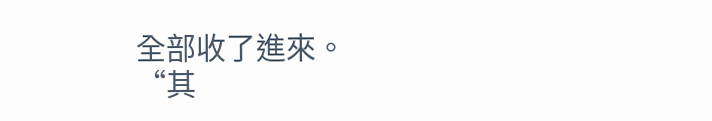全部收了進來。
“其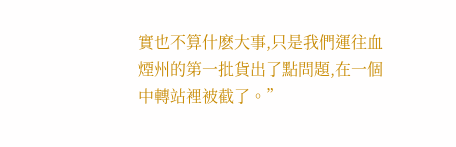實也不算什麽大事,只是我們運往血煙州的第一批貨出了點問題,在一個中轉站裡被截了。”